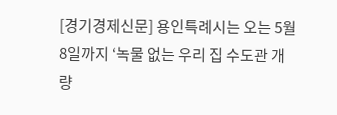[경기경제신문] 용인특례시는 오는 5월 8일까지 ‘녹물 없는 우리 집 수도관 개량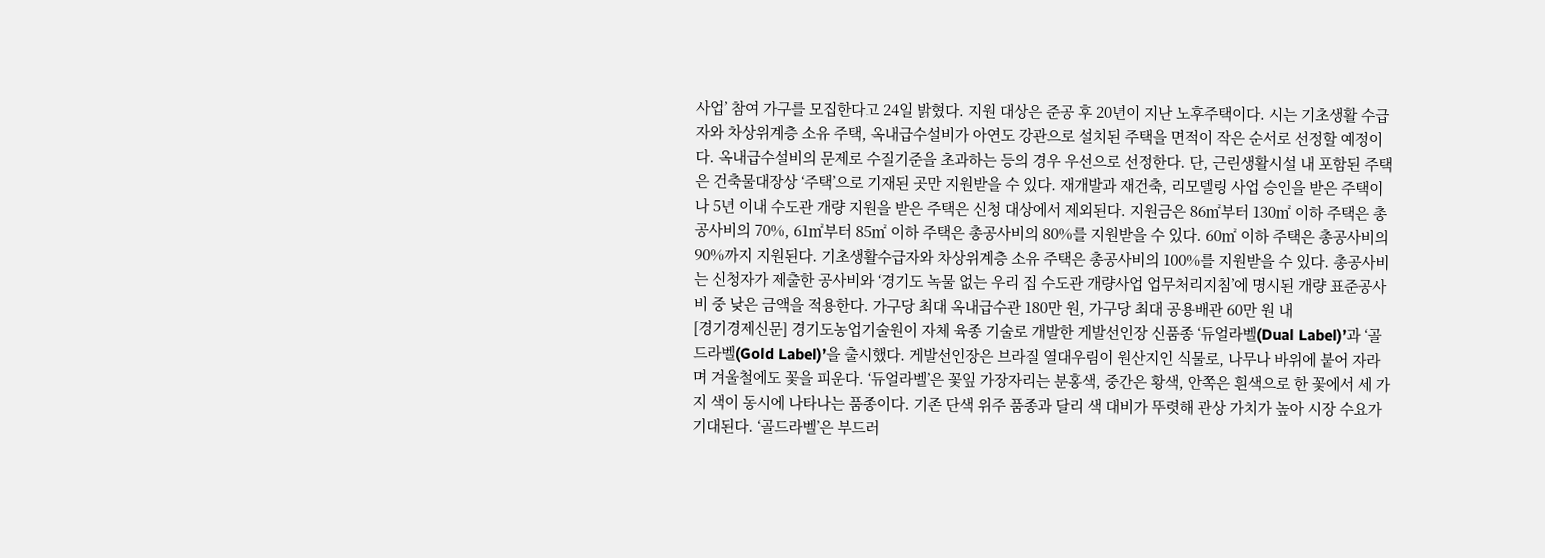사업’ 참여 가구를 모집한다고 24일 밝혔다. 지원 대상은 준공 후 20년이 지난 노후주택이다. 시는 기초생활 수급자와 차상위계층 소유 주택, 옥내급수설비가 아연도 강관으로 설치된 주택을 면적이 작은 순서로 선정할 예정이다. 옥내급수설비의 문제로 수질기준을 초과하는 등의 경우 우선으로 선정한다. 단, 근린생활시설 내 포함된 주택은 건축물대장상 ‘주택’으로 기재된 곳만 지원받을 수 있다. 재개발과 재건축, 리모델링 사업 승인을 받은 주택이나 5년 이내 수도관 개량 지원을 받은 주택은 신청 대상에서 제외된다. 지원금은 86㎡부터 130㎡ 이하 주택은 총공사비의 70%, 61㎡부터 85㎡ 이하 주택은 총공사비의 80%를 지원받을 수 있다. 60㎡ 이하 주택은 총공사비의 90%까지 지원된다. 기초생활수급자와 차상위계층 소유 주택은 총공사비의 100%를 지원받을 수 있다. 총공사비는 신청자가 제출한 공사비와 ‘경기도 녹물 없는 우리 집 수도관 개량사업 업무처리지침’에 명시된 개량 표준공사비 중 낮은 금액을 적용한다. 가구당 최대 옥내급수관 180만 원, 가구당 최대 공용배관 60만 원 내
[경기경제신문] 경기도농업기술원이 자체 육종 기술로 개발한 게발선인장 신품종 ‘듀얼라벨(Dual Label)’과 ‘골드라벨(Gold Label)’을 출시했다. 게발선인장은 브라질 열대우림이 원산지인 식물로, 나무나 바위에 붙어 자라며 겨울철에도 꽃을 피운다. ‘듀얼라벨’은 꽃잎 가장자리는 분홍색, 중간은 황색, 안쪽은 흰색으로 한 꽃에서 세 가지 색이 동시에 나타나는 품종이다. 기존 단색 위주 품종과 달리 색 대비가 뚜렷해 관상 가치가 높아 시장 수요가 기대된다. ‘골드라벨’은 부드러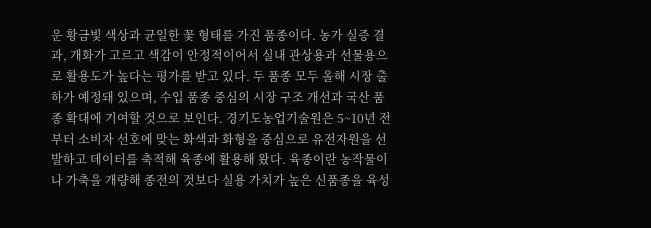운 황금빛 색상과 균일한 꽃 형태를 가진 품종이다. 농가 실증 결과, 개화가 고르고 색감이 안정적이어서 실내 관상용과 선물용으로 활용도가 높다는 평가를 받고 있다. 두 품종 모두 올해 시장 출하가 예정돼 있으며, 수입 품종 중심의 시장 구조 개선과 국산 품종 확대에 기여할 것으로 보인다. 경기도농업기술원은 5~10년 전부터 소비자 선호에 맞는 화색과 화형을 중심으로 유전자원을 선발하고 데이터를 축적해 육종에 활용해 왔다. 육종이란 농작물이나 가축을 개량해 종전의 것보다 실용 가치가 높은 신품종을 육성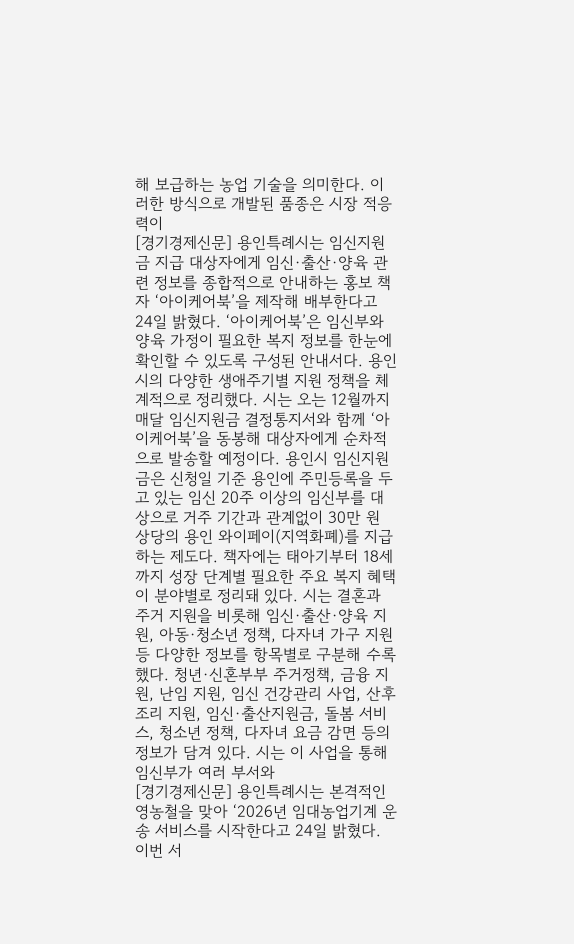해 보급하는 농업 기술을 의미한다. 이러한 방식으로 개발된 품종은 시장 적응력이
[경기경제신문] 용인특례시는 임신지원금 지급 대상자에게 임신·출산·양육 관련 정보를 종합적으로 안내하는 홍보 책자 ‘아이케어북’을 제작해 배부한다고 24일 밝혔다. ‘아이케어북’은 임신부와 양육 가정이 필요한 복지 정보를 한눈에 확인할 수 있도록 구성된 안내서다. 용인시의 다양한 생애주기별 지원 정책을 체계적으로 정리했다. 시는 오는 12월까지 매달 임신지원금 결정통지서와 함께 ‘아이케어북’을 동봉해 대상자에게 순차적으로 발송할 예정이다. 용인시 임신지원금은 신청일 기준 용인에 주민등록을 두고 있는 임신 20주 이상의 임신부를 대상으로 거주 기간과 관계없이 30만 원 상당의 용인 와이페이(지역화폐)를 지급하는 제도다. 책자에는 태아기부터 18세까지 성장 단계별 필요한 주요 복지 혜택이 분야별로 정리돼 있다. 시는 결혼과 주거 지원을 비롯해 임신·출산·양육 지원, 아동·청소년 정책, 다자녀 가구 지원 등 다양한 정보를 항목별로 구분해 수록했다. 청년·신혼부부 주거정책, 금융 지원, 난임 지원, 임신 건강관리 사업, 산후조리 지원, 임신·출산지원금, 돌봄 서비스, 청소년 정책, 다자녀 요금 감면 등의 정보가 담겨 있다. 시는 이 사업을 통해 임신부가 여러 부서와
[경기경제신문] 용인특례시는 본격적인 영농철을 맞아 ‘2026년 임대농업기계 운송 서비스를 시작한다고 24일 밝혔다. 이번 서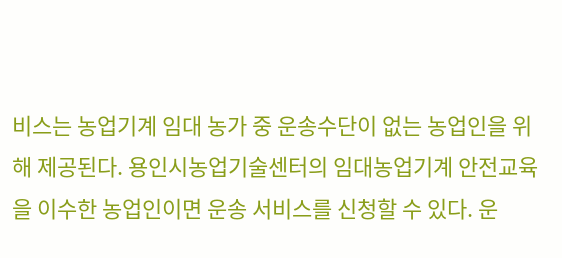비스는 농업기계 임대 농가 중 운송수단이 없는 농업인을 위해 제공된다. 용인시농업기술센터의 임대농업기계 안전교육을 이수한 농업인이면 운송 서비스를 신청할 수 있다. 운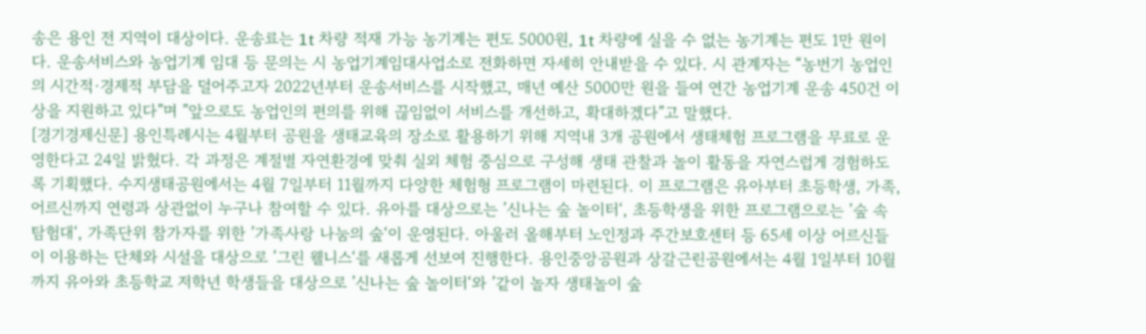송은 용인 전 지역이 대상이다. 운송료는 1t 차량 적재 가능 농기계는 편도 5000원, 1t 차량에 실을 수 없는 농기계는 편도 1만 원이다. 운송서비스와 농업기계 임대 등 문의는 시 농업기계임대사업소로 전화하면 자세히 안내받을 수 있다. 시 관계자는 “농번기 농업인의 시간적·경제적 부담을 덜어주고자 2022년부터 운송서비스를 시작했고, 매년 예산 5000만 원을 들여 연간 농업기계 운송 450건 이상을 지원하고 있다”며 ”앞으로도 농업인의 편의를 위해 끊임없이 서비스를 개선하고, 확대하겠다”고 말했다.
[경기경제신문] 용인특례시는 4월부터 공원을 생태교육의 장소로 활용하기 위해 지역내 3개 공원에서 생태체험 프로그램을 무료로 운영한다고 24일 밝혔다. 각 과정은 계절별 자연환경에 맞춰 실외 체험 중심으로 구성해 생태 관찰과 놀이 활동을 자연스럽게 경험하도록 기획했다. 수지생태공원에서는 4월 7일부터 11월까지 다양한 체험형 프로그램이 마련된다. 이 프로그램은 유아부터 초등학생, 가족, 어르신까지 연령과 상관없이 누구나 참여할 수 있다. 유아를 대상으로는 ’신나는 숲 놀이터‘, 초등학생을 위한 프로그램으로는 ’숲 속 탐험대‘, 가족단위 참가자를 위한 ’가족사랑 나눔의 숲‘이 운영된다. 아울러 올해부터 노인정과 주간보호센터 등 65세 이상 어르신들이 이용하는 단체와 시설을 대상으로 ’그린 웰니스‘를 새롭게 선보여 진행한다. 용인중앙공원과 상갈근린공원에서는 4월 1일부터 10월까지 유아와 초등학교 저학년 학생들을 대상으로 ’신나는 숲 놀이터‘와 ’같이 놀자 생태놀이 숲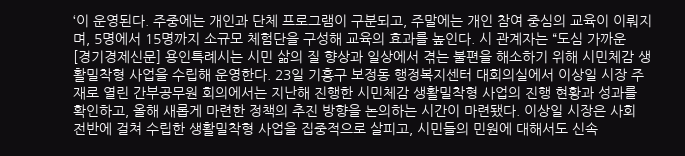‘이 운영된다. 주중에는 개인과 단체 프로그램이 구분되고, 주말에는 개인 참여 중심의 교육이 이뤄지며, 5명에서 15명까지 소규모 체험단을 구성해 교육의 효과를 높인다. 시 관계자는 “도심 가까운
[경기경제신문] 용인특례시는 시민 삶의 질 향상과 일상에서 겪는 불편을 해소하기 위해 시민체감 생활밀착형 사업을 수립해 운영한다. 23일 기흥구 보정동 행정복지센터 대회의실에서 이상일 시장 주재로 열린 간부공무원 회의에서는 지난해 진행한 시민체감 생활밀착형 사업의 진행 현황과 성과를 확인하고, 올해 새롭게 마련한 정책의 추진 방향을 논의하는 시간이 마련됐다. 이상일 시장은 사회 전반에 걸쳐 수립한 생활밀착형 사업을 집중적으로 살피고, 시민들의 민원에 대해서도 신속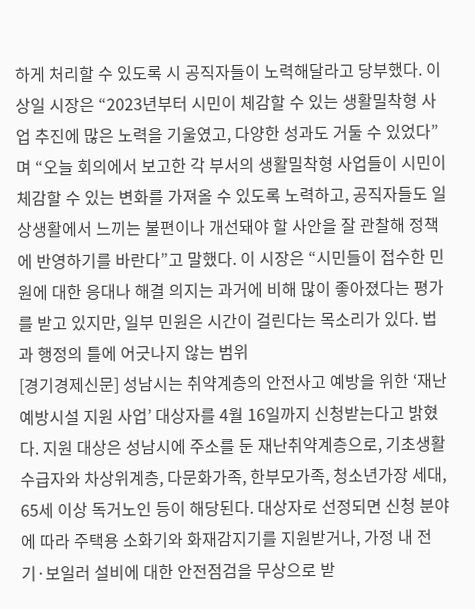하게 처리할 수 있도록 시 공직자들이 노력해달라고 당부했다. 이상일 시장은 “2023년부터 시민이 체감할 수 있는 생활밀착형 사업 추진에 많은 노력을 기울였고, 다양한 성과도 거둘 수 있었다”며 “오늘 회의에서 보고한 각 부서의 생활밀착형 사업들이 시민이 체감할 수 있는 변화를 가져올 수 있도록 노력하고, 공직자들도 일상생활에서 느끼는 불편이나 개선돼야 할 사안을 잘 관찰해 정책에 반영하기를 바란다”고 말했다. 이 시장은 “시민들이 접수한 민원에 대한 응대나 해결 의지는 과거에 비해 많이 좋아졌다는 평가를 받고 있지만, 일부 민원은 시간이 걸린다는 목소리가 있다. 법과 행정의 틀에 어긋나지 않는 범위
[경기경제신문] 성남시는 취약계층의 안전사고 예방을 위한 ‘재난예방시설 지원 사업’ 대상자를 4월 16일까지 신청받는다고 밝혔다. 지원 대상은 성남시에 주소를 둔 재난취약계층으로, 기초생활수급자와 차상위계층, 다문화가족, 한부모가족, 청소년가장 세대, 65세 이상 독거노인 등이 해당된다. 대상자로 선정되면 신청 분야에 따라 주택용 소화기와 화재감지기를 지원받거나, 가정 내 전기·보일러 설비에 대한 안전점검을 무상으로 받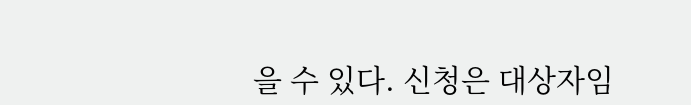을 수 있다. 신청은 대상자임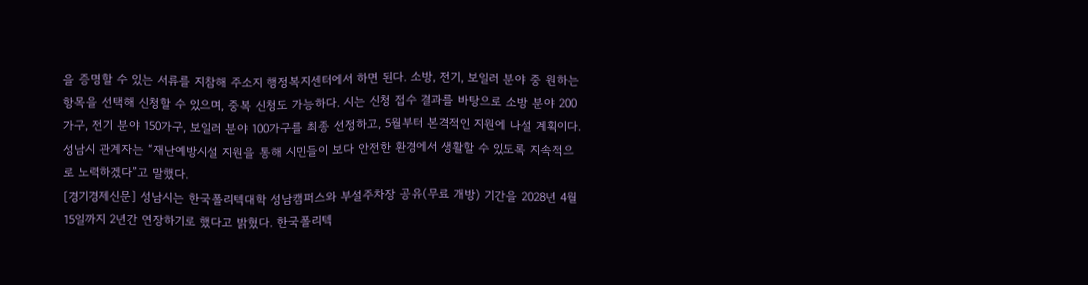을 증명할 수 있는 서류를 지참해 주소지 행정복지센터에서 하면 된다. 소방, 전기, 보일러 분야 중 원하는 항목을 선택해 신청할 수 있으며, 중복 신청도 가능하다. 시는 신청 접수 결과를 바탕으로 소방 분야 200가구, 전기 분야 150가구, 보일러 분야 100가구를 최종 선정하고, 5월부터 본격적인 지원에 나설 계획이다. 성남시 관계자는 “재난예방시설 지원을 통해 시민들이 보다 안전한 환경에서 생활할 수 있도록 지속적으로 노력하겠다”고 말했다.
[경기경제신문] 성남시는 한국폴리텍대학 성남캠퍼스와 부설주차장 공유(무료 개방) 기간을 2028년 4월 15일까지 2년간 연장하기로 했다고 밝혔다. 한국폴리텍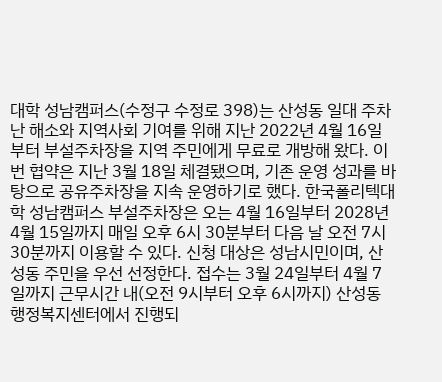대학 성남캠퍼스(수정구 수정로 398)는 산성동 일대 주차난 해소와 지역사회 기여를 위해 지난 2022년 4월 16일부터 부설주차장을 지역 주민에게 무료로 개방해 왔다. 이번 협약은 지난 3월 18일 체결됐으며, 기존 운영 성과를 바탕으로 공유주차장을 지속 운영하기로 했다. 한국폴리텍대학 성남캠퍼스 부설주차장은 오는 4월 16일부터 2028년 4월 15일까지 매일 오후 6시 30분부터 다음 날 오전 7시 30분까지 이용할 수 있다. 신청 대상은 성남시민이며, 산성동 주민을 우선 선정한다. 접수는 3월 24일부터 4월 7일까지 근무시간 내(오전 9시부터 오후 6시까지) 산성동 행정복지센터에서 진행되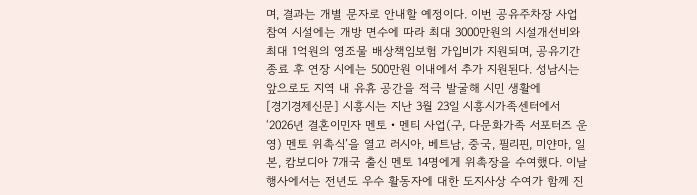며, 결과는 개별 문자로 안내할 예정이다. 이번 공유주차장 사업 참여 시설에는 개방 면수에 따라 최대 3000만원의 시설개선비와 최대 1억원의 영조물 배상책임보험 가입비가 지원되며, 공유기간 종료 후 연장 시에는 500만원 이내에서 추가 지원된다. 성남시는 앞으로도 지역 내 유휴 공간을 적극 발굴해 시민 생활에
[경기경제신문] 시흥시는 지난 3월 23일 시흥시가족센터에서 ‘2026년 결혼이민자 멘토‧멘티 사업(구, 다문화가족 서포터즈 운영) 멘토 위촉식’을 열고 러시아, 베트남, 중국, 필리핀, 미얀마, 일본, 캄보디아 7개국 출신 멘토 14명에게 위촉장을 수여했다. 이날 행사에서는 전년도 우수 활동자에 대한 도지사상 수여가 함께 진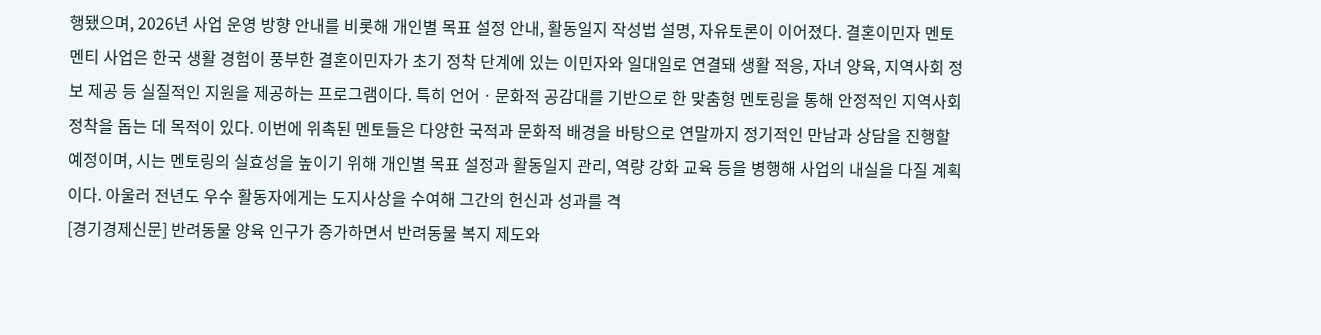행됐으며, 2026년 사업 운영 방향 안내를 비롯해 개인별 목표 설정 안내, 활동일지 작성법 설명, 자유토론이 이어졌다. 결혼이민자 멘토멘티 사업은 한국 생활 경험이 풍부한 결혼이민자가 초기 정착 단계에 있는 이민자와 일대일로 연결돼 생활 적응, 자녀 양육, 지역사회 정보 제공 등 실질적인 지원을 제공하는 프로그램이다. 특히 언어ㆍ문화적 공감대를 기반으로 한 맞춤형 멘토링을 통해 안정적인 지역사회 정착을 돕는 데 목적이 있다. 이번에 위촉된 멘토들은 다양한 국적과 문화적 배경을 바탕으로 연말까지 정기적인 만남과 상담을 진행할 예정이며, 시는 멘토링의 실효성을 높이기 위해 개인별 목표 설정과 활동일지 관리, 역량 강화 교육 등을 병행해 사업의 내실을 다질 계획이다. 아울러 전년도 우수 활동자에게는 도지사상을 수여해 그간의 헌신과 성과를 격
[경기경제신문] 반려동물 양육 인구가 증가하면서 반려동물 복지 제도와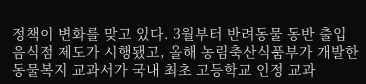정책이 변화를 맞고 있다. 3월부터 반려동물 동반 출입 음식점 제도가 시행됐고, 올해 농림축산식품부가 개발한 동물복지 교과서가 국내 최초 고등학교 인정 교과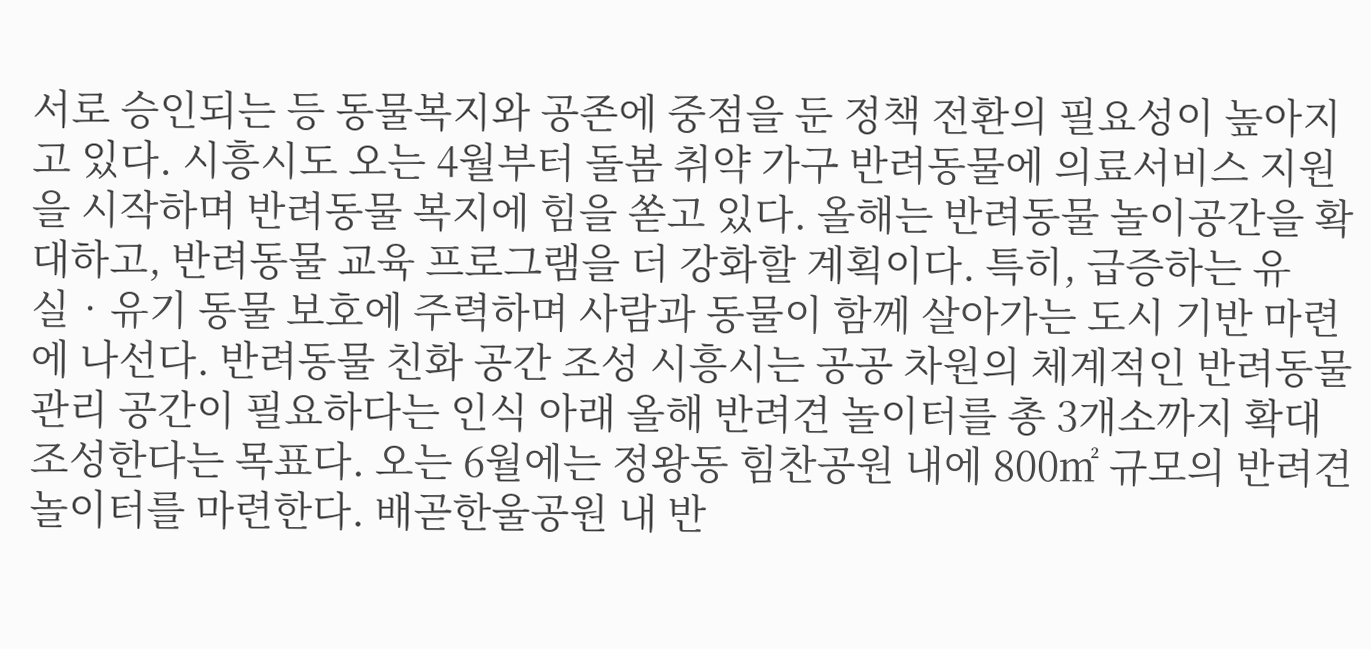서로 승인되는 등 동물복지와 공존에 중점을 둔 정책 전환의 필요성이 높아지고 있다. 시흥시도 오는 4월부터 돌봄 취약 가구 반려동물에 의료서비스 지원을 시작하며 반려동물 복지에 힘을 쏟고 있다. 올해는 반려동물 놀이공간을 확대하고, 반려동물 교육 프로그램을 더 강화할 계획이다. 특히, 급증하는 유실‧유기 동물 보호에 주력하며 사람과 동물이 함께 살아가는 도시 기반 마련에 나선다. 반려동물 친화 공간 조성 시흥시는 공공 차원의 체계적인 반려동물 관리 공간이 필요하다는 인식 아래 올해 반려견 놀이터를 총 3개소까지 확대 조성한다는 목표다. 오는 6월에는 정왕동 힘찬공원 내에 800㎡ 규모의 반려견 놀이터를 마련한다. 배곧한울공원 내 반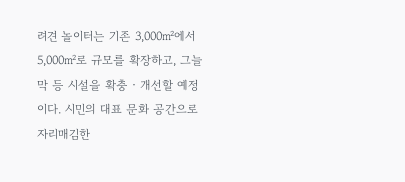려견 놀이터는 기존 3,000㎡에서 5,000㎡로 규모를 확장하고, 그늘막 등 시설을 확충‧개선할 예정이다. 시민의 대표 문화 공간으로 자리매김한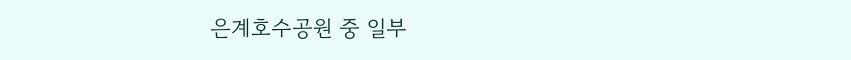은계호수공원 중 일부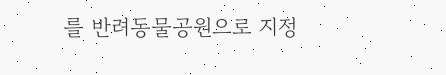를 반려동물공원으로 지정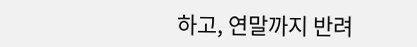하고, 연말까지 반려